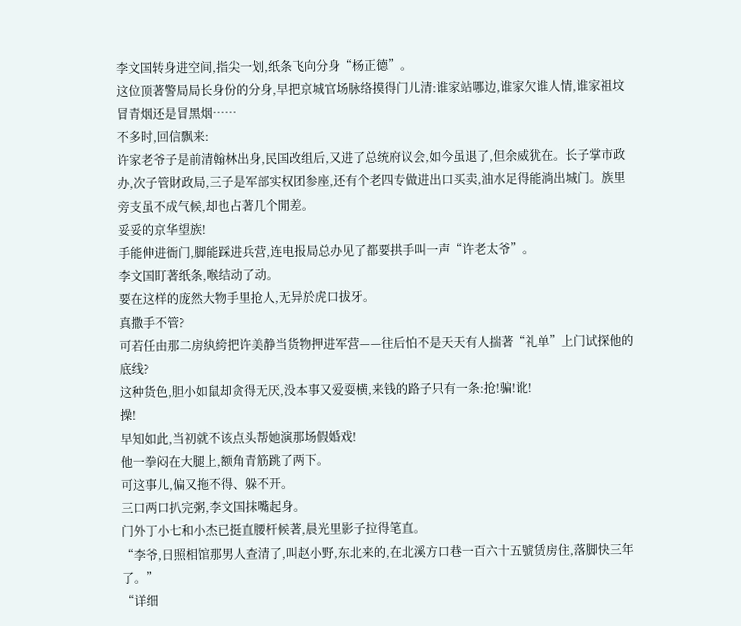李文国转身进空间,指尖一划,纸条飞向分身“杨正德”。
这位顶著警局局长身份的分身,早把京城官场脉络摸得门儿清:谁家站哪边,谁家欠谁人情,谁家祖坟冒青烟还是冒黑烟……
不多时,回信飘来:
许家老爷子是前清翰林出身,民国改组后,又进了总统府议会,如今虽退了,但余威犹在。长子掌市政办,次子管財政局,三子是军部实权团参座,还有个老四专做进出口买卖,油水足得能淌出城门。族里旁支虽不成气候,却也占著几个閒差。
妥妥的京华望族!
手能伸进衙门,脚能踩进兵营,连电报局总办见了都要拱手叫一声“许老太爷”。
李文国盯著纸条,喉结动了动。
要在这样的庞然大物手里抢人,无异於虎口拔牙。
真撒手不管?
可若任由那二房紈絝把许美静当货物押进军营——往后怕不是天天有人揣著“礼单”上门试探他的底线?
这种货色,胆小如鼠却贪得无厌,没本事又爱耍横,来钱的路子只有一条:抢!骗!讹!
操!
早知如此,当初就不该点头帮她演那场假婚戏!
他一拳闷在大腿上,额角青筋跳了两下。
可这事儿,偏又拖不得、躲不开。
三口两口扒完粥,李文国抹嘴起身。
门外丁小七和小杰已挺直腰杆候著,晨光里影子拉得笔直。
“李爷,日照相馆那男人查清了,叫赵小野,东北来的,在北溪方口巷一百六十五號赁房住,落脚快三年了。”
“详细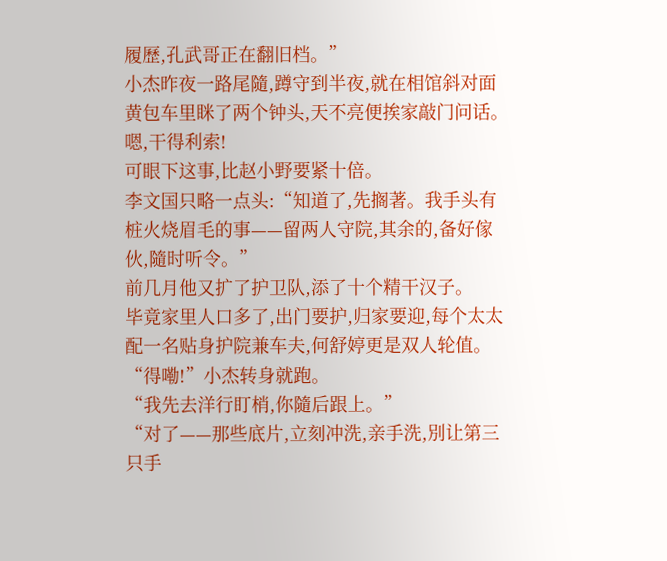履歷,孔武哥正在翻旧档。”
小杰昨夜一路尾隨,蹲守到半夜,就在相馆斜对面黄包车里眯了两个钟头,天不亮便挨家敲门问话。
嗯,干得利索!
可眼下这事,比赵小野要紧十倍。
李文国只略一点头:“知道了,先搁著。我手头有桩火烧眉毛的事——留两人守院,其余的,备好傢伙,隨时听令。”
前几月他又扩了护卫队,添了十个精干汉子。
毕竟家里人口多了,出门要护,归家要迎,每个太太配一名贴身护院兼车夫,何舒婷更是双人轮值。
“得嘞!”小杰转身就跑。
“我先去洋行盯梢,你隨后跟上。”
“对了——那些底片,立刻冲洗,亲手洗,別让第三只手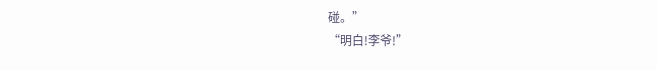碰。”
“明白!李爷!”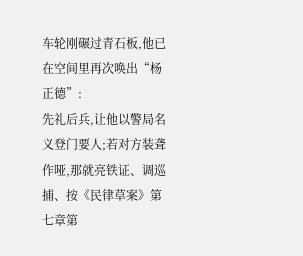车轮刚碾过青石板,他已在空间里再次唤出“杨正德”:
先礼后兵,让他以警局名义登门要人;若对方装聋作哑,那就亮铁证、调巡捕、按《民律草案》第七章第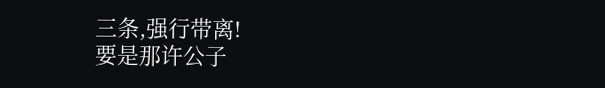三条,强行带离!
要是那许公子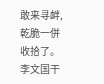敢来寻衅,乾脆一併收拾了。
李文国干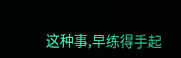这种事,早练得手起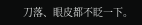刀落、眼皮都不眨一下。